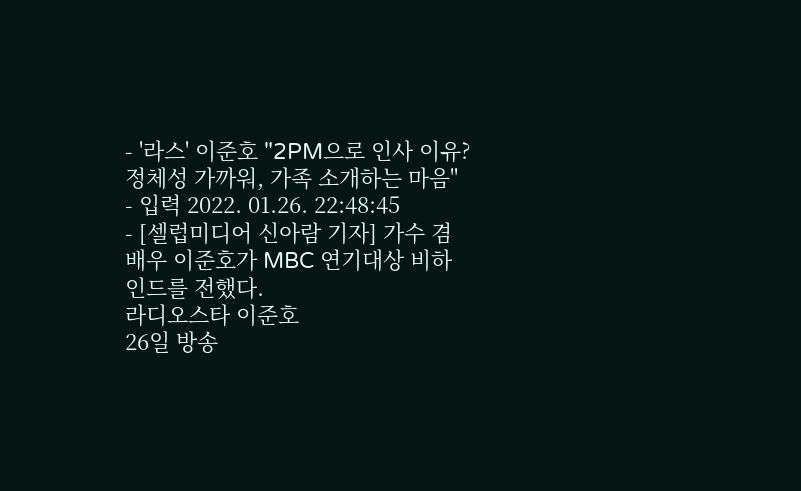- '라스' 이준호 "2PM으로 인사 이유? 정체성 가까워, 가족 소개하는 마음"
- 입력 2022. 01.26. 22:48:45
- [셀럽미디어 신아람 기자] 가수 겸 배우 이준호가 MBC 연기대상 비하인드를 전했다.
라디오스타 이준호
26일 방송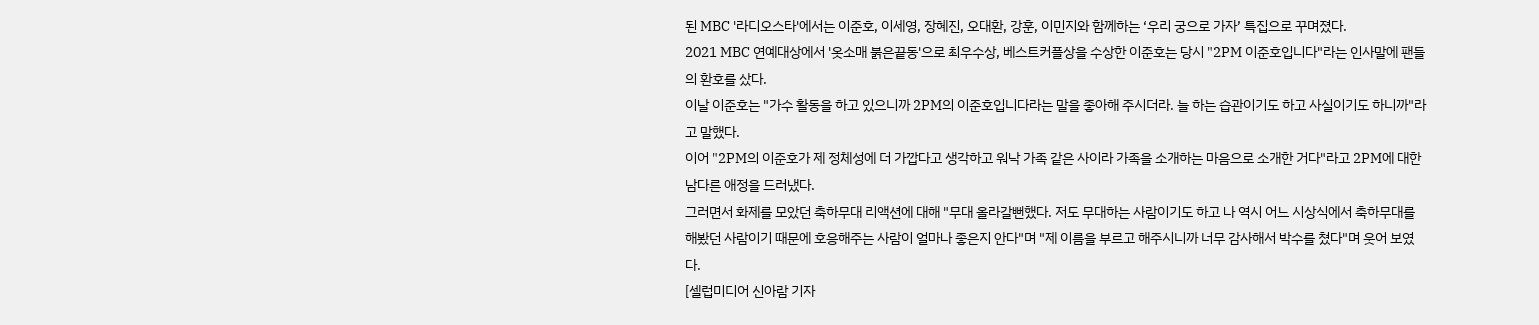된 MBC '라디오스타'에서는 이준호, 이세영, 장혜진, 오대환, 강훈, 이민지와 함께하는 ‘우리 궁으로 가자’ 특집으로 꾸며졌다.
2021 MBC 연예대상에서 '옷소매 붉은끝동'으로 최우수상, 베스트커플상을 수상한 이준호는 당시 "2PM 이준호입니다"라는 인사말에 팬들의 환호를 샀다.
이날 이준호는 "가수 활동을 하고 있으니까 2PM의 이준호입니다라는 말을 좋아해 주시더라. 늘 하는 습관이기도 하고 사실이기도 하니까"라고 말했다.
이어 "2PM의 이준호가 제 정체성에 더 가깝다고 생각하고 워낙 가족 같은 사이라 가족을 소개하는 마음으로 소개한 거다"라고 2PM에 대한 남다른 애정을 드러냈다.
그러면서 화제를 모았던 축하무대 리액션에 대해 "무대 올라갈뻔했다. 저도 무대하는 사람이기도 하고 나 역시 어느 시상식에서 축하무대를 해봤던 사람이기 때문에 호응해주는 사람이 얼마나 좋은지 안다"며 "제 이름을 부르고 해주시니까 너무 감사해서 박수를 쳤다"며 웃어 보였다.
[셀럽미디어 신아람 기자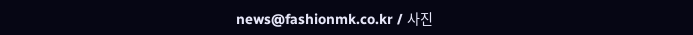news@fashionmk.co.kr / 사진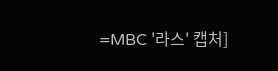=MBC '라스' 캡처]